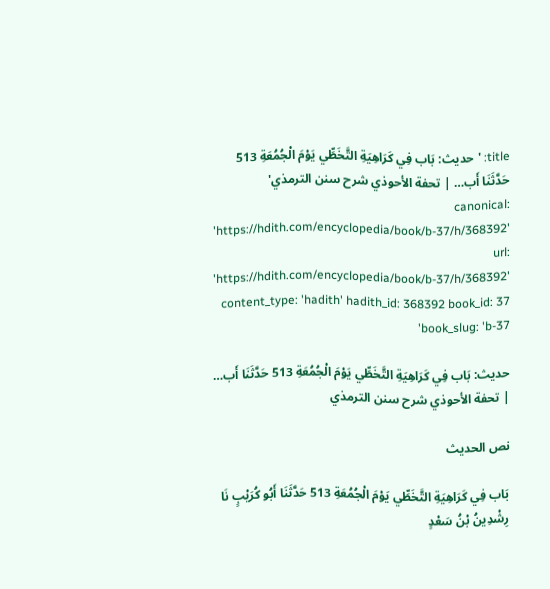title: 'حديث: بَاب فِي كَرَاهِيَةِ التَّخَطِّي يَوْمَ الْجُمُعَةِ 513 حَدَّثَنَا أَب… | تحفة الأحوذي شرح سنن الترمذي' canonical: 'https://hdith.com/encyclopedia/book/b-37/h/368392' url: 'https://hdith.com/encyclopedia/book/b-37/h/368392' content_type: 'hadith' hadith_id: 368392 book_id: 37 book_slug: 'b-37'

حديث: بَاب فِي كَرَاهِيَةِ التَّخَطِّي يَوْمَ الْجُمُعَةِ 513 حَدَّثَنَا أَب… | تحفة الأحوذي شرح سنن الترمذي

نص الحديث

بَاب فِي كَرَاهِيَةِ التَّخَطِّي يَوْمَ الْجُمُعَةِ 513 حَدَّثَنَا أَبُو كُرَيْبٍ نَا رِشْدِينُ بْنُ سَعْدٍ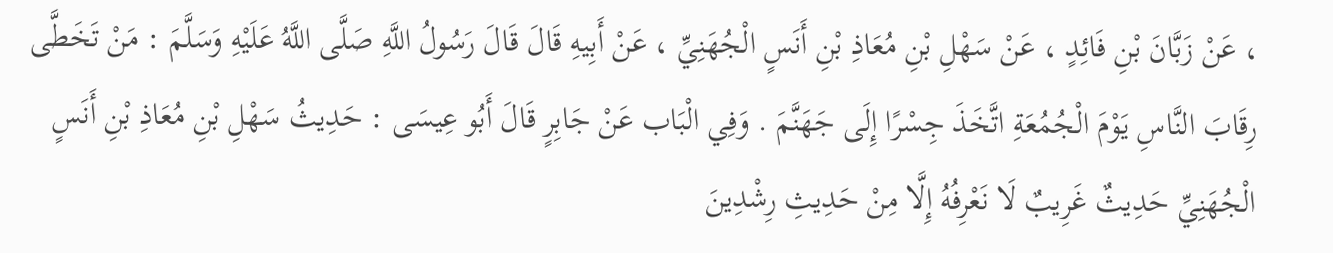، عَنْ زَبَّانَ بْنِ فَائِدٍ ، عَنْ سَهْلِ بْنِ مُعَاذِ بْنِ أَنَسٍ الْجُهَنِيِّ ، عَنْ أَبِيهِ قَالَ قَالَ رَسُولُ اللَّهِ صَلَّى اللَّهُ عَلَيْهِ وَسَلَّمَ : مَنْ تَخَطَّى رِقَابَ النَّاسِ يَوْمَ الْجُمُعَةِ اتَّخَذَ جِسْرًا إِلَى جَهَنَّمَ . وَفِي الْبَاب عَنْ جَابِرٍ قَالَ أَبُو عِيسَى : حَدِيثُ سَهْلِ بْنِ مُعَاذِ بْنِ أَنَسٍ الْجُهَنِيِّ حَدِيثٌ غَرِيبٌ لَا نَعْرِفُهُ إِلَّا مِنْ حَدِيثِ رِشْدِينَ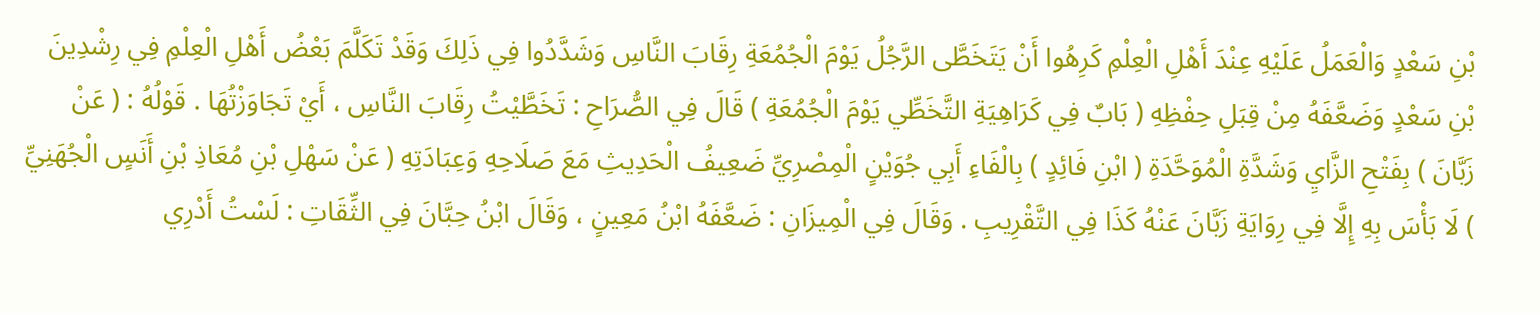بْنِ سَعْدٍ وَالْعَمَلُ عَلَيْهِ عِنْدَ أَهْلِ الْعِلْمِ كَرِهُوا أَنْ يَتَخَطَّى الرَّجُلُ يَوْمَ الْجُمُعَةِ رِقَابَ النَّاسِ وَشَدَّدُوا فِي ذَلِكَ وَقَدْ تَكَلَّمَ بَعْضُ أَهْلِ الْعِلْمِ فِي رِشْدِينَ بْنِ سَعْدٍ وَضَعَّفَهُ مِنْ قِبَلِ حِفْظِهِ ( بَابٌ فِي كَرَاهِيَةِ التَّخَطِّي يَوْمَ الْجُمُعَةِ ) قَالَ فِي الصُّرَاحِ : تَخَطَّيْتُ رِقَابَ النَّاسِ ، أَيْ تَجَاوَزْتُهَا . قَوْلُهُ : ( عَنْ زَبَّانَ ) بِفَتْحِ الزَّايِ وَشَدَّةِ الْمُوَحَّدَةِ ( ابْنِ فَائِدٍ ) بِالْفَاءِ أَبِي جُوَيْنٍ الْمِصْرِيِّ ضَعِيفُ الْحَدِيثِ مَعَ صَلَاحِهِ وَعِبَادَتِهِ ( عَنْ سَهْلِ بْنِ مُعَاذِ بْنِ أَنَسٍ الْجُهَنِيِّ ) لَا بَأْسَ بِهِ إِلَّا فِي رِوَايَةِ زَبَّانَ عَنْهُ كَذَا فِي التَّقْرِيبِ . وَقَالَ فِي الْمِيزَانِ : ضَعَّفَهُ ابْنُ مَعِينٍ ، وَقَالَ ابْنُ حِبَّانَ فِي الثِّقَاتِ : لَسْتُ أَدْرِي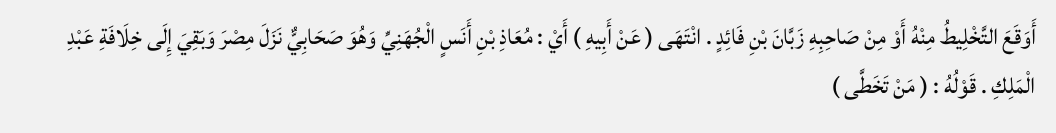أَوَقَعَ التَّخْلِيطُ مِنْهُ أَوْ مِنْ صَاحِبِهِ زَبَّانَ بْنِ فَائِدٍ . انْتَهَى ( عَنْ أَبِيهِ ) أَيْ : مُعَاذِ بْنِ أَنَسٍ الْجُهَنِيِّ وَهُوَ صَحَابِيٌّ نَزَلَ مِصْرَ وَبَقِيَ إِلَى خِلَافَةِ عَبْدِ الْمَلِكِ . قَوْلُهُ : ( مَنْ تَخَطَّى )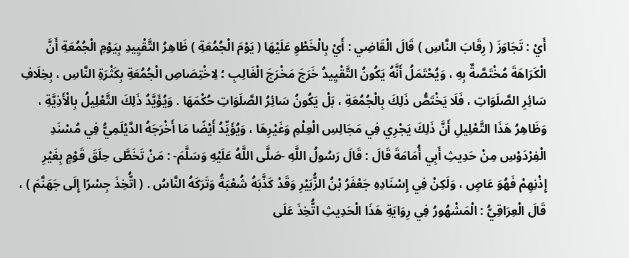أَيْ : تَجَاوَزَ ( رِقَابَ النَّاسِ ) قَالَ الْقَاضِي : أَيْ بِالْخَطْوِ عَلَيْهَا ( يَوْمَ الْجُمُعَةِ ) ظَاهِرُ التَّقْيِيدِ بِيَوْمِ الْجُمُعَةِ أَنَّ الْكَرَاهَةَ مُخْتَصَّةٌ بِهِ ، وَيُحْتَمَلُ أَنَّهُ يَكُونُ التَّقْيِيدُ خَرَجَ مَخْرَجَ الْغَالِبِ ؛ لِاخْتِصَاصِ الْجُمُعَةِ بِكَثْرَةِ النَّاسِ ، بِخِلَافِ سَائِرِ الصَّلَوَاتِ ، فَلَا يَخْتَصُّ ذَلِكَ بِالْجُمُعَةِ ، بَلْ يَكُونُ سَائِرُ الصَّلَوَاتِ حُكْمَهَا . وَيُؤَيَّدُ ذَلِكَ التَّعْلِيلُ بِالْأَذِيَّةِ ، وَظَاهِرُ هَذَا التَّعْلِيلِ أَنَّ ذَلِكَ يَجْرِي فِي مَجَالِسِ الْعِلْمِ وَغَيْرِهَا ، وَيُؤَيِّدُ أَيْضًا مَا أَخْرَجَهُ الدَّيْلَمِيُّ فِي مُسْنَدِ الْفِرْدَوْسِ مِنْ حَدِيثِ أَبِي أُمَامَةَ قَالَ : قَالَ رَسُولُ اللَّهِ -صَلَّى اللَّهُ عَلَيْهِ وَسَلَّمَ- : مَنْ تَخَطَّى حِلَقَ قَوْمٍ بِغَيْرِ إِذْنِهِمْ فَهُوَ عَاصٍ ، وَلَكِنْ فِي إِسْنَادِهِ جَعْفَرُ بْنُ الزُّبَيْرِ وَقَدْ كَذَّبَهُ شُعْبَةُ وَتَرَكَهُ النَّاسُ . ( اتُّخِذَ جِسْرًا إِلَى جَهَنَّمَ ) ، قَالَ الْعِرَاقِيُّ : الْمَشْهُورُ فِي رِوَايَةِ هَذَا الْحَدِيثِ اتُّخِذَ عَلَى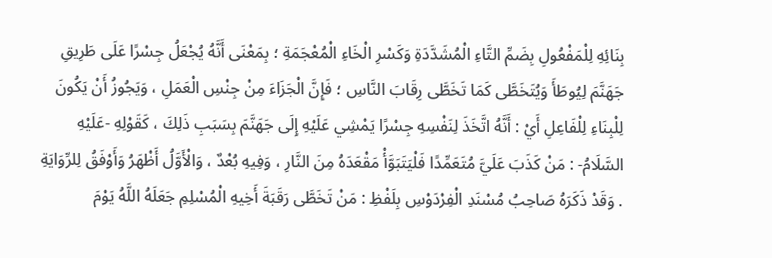بِنَائِهِ لِلْمَفْعُولِ بِضَمِّ التَّاءِ الْمُشَدَّدَةِ وَكَسْرِ الْخَاءِ الْمُعْجَمَةِ ؛ بِمَعْنَى أَنَّهُ يُجْعَلُ جِسْرًا عَلَى طَرِيقِ جَهَنَّمَ لِيُوطَأَ وَيُتَخَطَّى كَمَا تَخَطَّى رِقَابَ النَّاسِ ؛ فَإِنَّ الْجَزَاءَ مِنْ جِنْسِ الْعَمَلِ ، وَيَجُوزُ أَنْ يَكُونَ لِلْبِنَاءِ لِلْفَاعِلِ أَيْ : أَنَّهُ اتَّخَذَ لِنَفْسِهِ جِسْرًا يَمْشِي عَلَيْهِ إِلَى جَهَنَّمَ بِسَبَبِ ذَلِكَ ، كَقَوْلِهِ -عَلَيْهِ السَّلَامُ- : مَنْ كَذَبَ عَلَيَّ مُتَعَمِّدًا فَلْيَتَبَوَّأْ مَقْعَدَهُ مِنَ النَّارِ ، وَفِيهِ بُعْدٌ ، وَالْأَوَّلُ أَظْهَرُ وَأَوْفَقُ لِلرِّوَايَةِ . وَقَدْ ذَكَرَهُ صَاحِبُ مُسْنَدِ الْفِرْدَوْسِ بِلَفْظِ : مَنْ تَخَطَّى رَقَبَةَ أَخِيهِ الْمُسْلِمِ جَعَلَهُ اللَّهُ يَوْمَ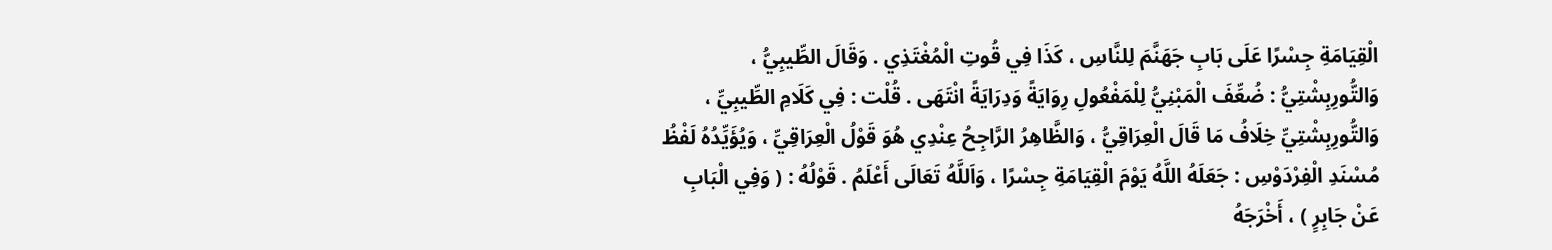الْقِيَامَةِ جِسْرًا عَلَى بَابِ جَهَنَّمَ لِلنَّاسِ ، كَذَا فِي قُوتِ الْمُغْتَذِي . وَقَالَ الطِّيبِيُّ ، وَالتُّورِبِشْتِيُّ : ضُعِّفَ الْمَبْنِيُّ لِلْمَفْعُولِ رِوَايَةً وَدِرَايَةً انْتَهَى . قُلْت : فِي كَلَامِ الطِّيبِيِّ ، وَالتُّورِبِشْتِيِّ خِلَافُ مَا قَالَ الْعِرَاقِيُّ ، وَالظَّاهِرُ الرَّاجِحُ عِنْدِي هُوَ قَوْلُ الْعِرَاقِيِّ ، وَيُؤَيِّدُهُ لَفْظُ مُسْنَدِ الْفِرْدَوْسِ : جَعَلَهُ اللَّهُ يَوْمَ الْقِيَامَةِ جِسْرًا ، وَاَللَّهُ تَعَالَى أَعْلَمُ . قَوْلُهُ : ( وَفِي الْبَابِ عَنْ جَابِرٍ ) ، أَخْرَجَهُ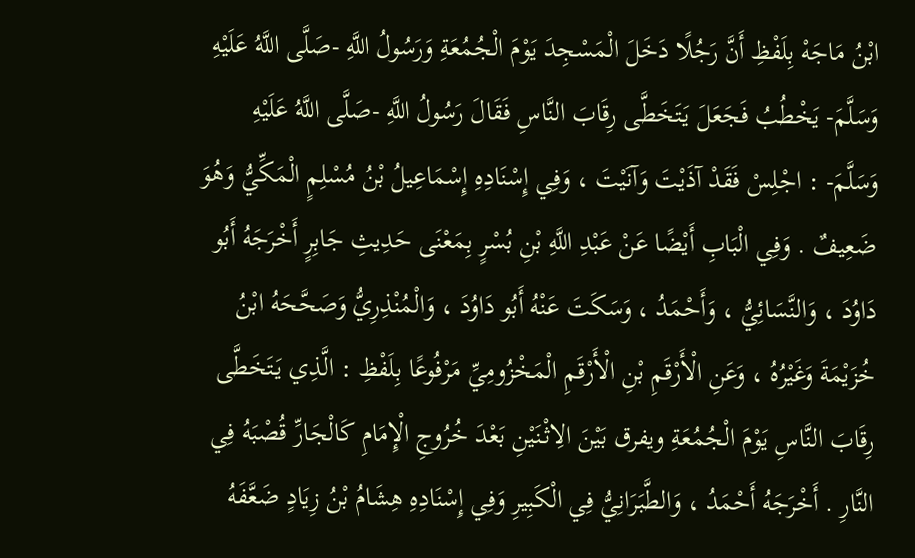ابْنُ مَاجَهْ بِلَفْظِ أَنَّ رَجُلًا دَخَلَ الْمَسْجِدَ يَوْمَ الْجُمُعَةِ وَرَسُولُ اللَّهِ -صَلَّى اللَّهُ عَلَيْهِ وَسَلَّمَ- يَخْطُبُ فَجَعَلَ يَتَخَطَّى رِقَابَ النَّاسِ فَقَالَ رَسُولُ اللَّهِ -صَلَّى اللَّهُ عَلَيْهِ وَسَلَّمَ- : اجْلِسْ فَقَدْ آذَيْتَ وَآنَيْتَ ، وَفِي إِسْنَادِهِ إِسْمَاعِيلُ بْنُ مُسْلِمٍ الْمَكِّيُّ وَهُوَ ضَعِيفٌ . وَفِي الْبَابِ أَيْضًا عَنْ عَبْدِ اللَّهِ بْنِ بُسْرٍ بِمَعْنَى حَدِيثِ جَابِرٍ أَخْرَجَهُ أَبُو دَاوُدَ ، وَالنَّسَائِيُّ ، وَأَحْمَدُ ، وَسَكَتَ عَنْهُ أَبُو دَاوُدَ ، وَالْمُنْذِرِيُّ وَصَحَّحَهُ ابْنُ خُزَيْمَةَ وَغَيْرُهُ ، وَعَنِ الْأَرْقَمِ بْنِ الْأَرْقَمِ الْمَخْزُومِيِّ مَرْفُوعًا بِلَفْظِ : الَّذِي يَتَخَطَّى رِقَابَ النَّاسِ يَوْمَ الْجُمُعَةِ ويفرق بَيْنَ الِاثْنَيْنِ بَعْدَ خُرُوجِ الْإِمَامِ كَالْجَارِّ قُصْبَهُ فِي النَّارِ . أَخْرَجَهُ أَحْمَدُ ، وَالطَّبَرَانِيُّ فِي الْكَبِيرِ وَفِي إِسْنَادِهِ هِشَامُ بْنُ زِيَادٍ ضَعَّفَهُ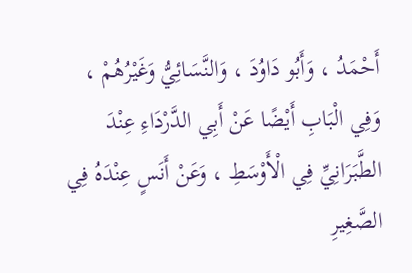أَحْمَدُ ، وَأَبُو دَاوُدَ ، وَالنَّسَائِيُّ وَغَيْرُهُمْ ، وَفِي الْبَابِ أَيْضًا عَنْ أَبِي الدَّرْدَاءِ عِنْدَ الطَّبَرَانِيِّ فِي الْأَوْسَطِ ، وَعَنْ أَنَسٍ عِنْدَهُ فِي الصَّغِيرِ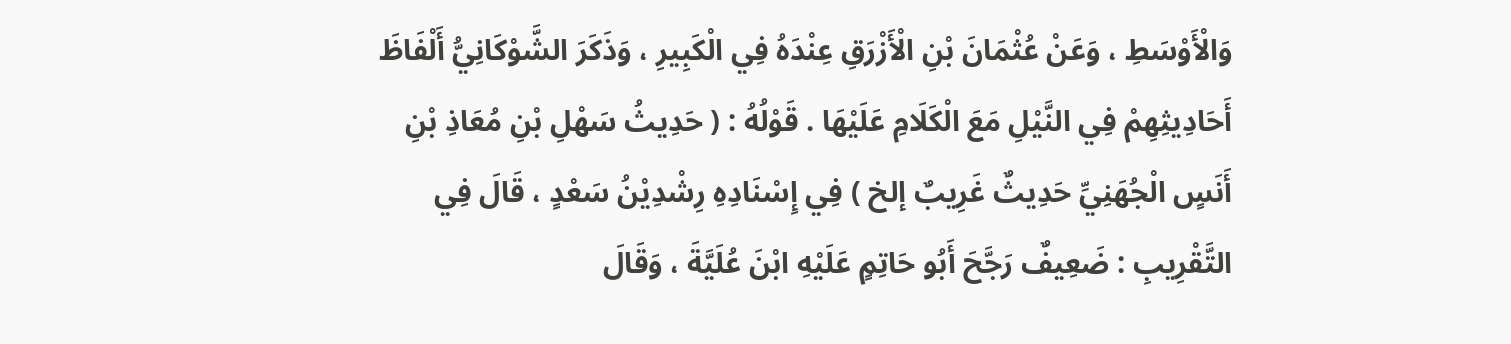وَالْأَوْسَطِ ، وَعَنْ عُثْمَانَ بْنِ الْأَزْرَقِ عِنْدَهُ فِي الْكَبِيرِ ، وَذَكَرَ الشَّوْكَانِيُّ أَلْفَاظَ أَحَادِيثِهِمْ فِي النَّيْلِ مَعَ الْكَلَامِ عَلَيْهَا . قَوْلُهُ : ( حَدِيثُ سَهْلِ بْنِ مُعَاذِ بْنِ أَنَسٍ الْجُهَنِيِّ حَدِيثٌ غَرِيبٌ إلخ ) فِي إِسْنَادِهِ رِشْدِيْنُ سَعْدٍ ، قَالَ فِي التَّقْرِيبِ : ضَعِيفٌ رَجَّحَ أَبُو حَاتِمٍ عَلَيْهِ ابْنَ عُلَيَّةَ ، وَقَالَ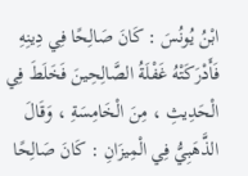ابْنُ يُونُسَ : كَانَ صَالِحًا فِي دِينِهِ فَأَدْرَكَتْهُ غَفْلَةُ الصَّالِحِينَ فَخَلَطَ فِي الْحَدِيثِ ، مِنَ الْخَامِسَةِ ، وَقَالَ الذَّهَبِيُّ فِي الْمِيزَانِ : كَانَ صَالِحًا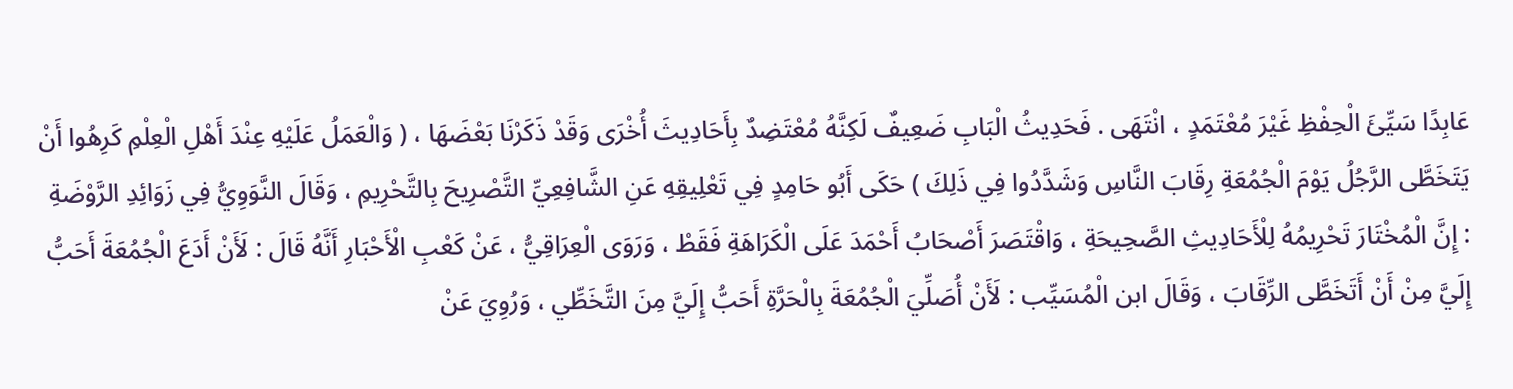عَابِدًا سَيِّئَ الْحِفْظِ غَيْرَ مُعْتَمَدٍ ، انْتَهَى . فَحَدِيثُ الْبَابِ ضَعِيفٌ لَكِنَّهُ مُعْتَضِدٌ بِأَحَادِيثَ أُخْرَى وَقَدْ ذَكَرْنَا بَعْضَهَا ، ( وَالْعَمَلُ عَلَيْهِ عِنْدَ أَهْلِ الْعِلْمِ كَرِهُوا أَنْ يَتَخَطَّى الرَّجُلُ يَوْمَ الْجُمُعَةِ رِقَابَ النَّاسِ وَشَدَّدُوا فِي ذَلِكَ ) حَكَى أَبُو حَامِدٍ فِي تَعْلِيقِهِ عَنِ الشَّافِعِيِّ التَّصْرِيحَ بِالتَّحْرِيمِ ، وَقَالَ النَّوَوِيُّ فِي زَوَائِدِ الرَّوْضَةِ : إِنَّ الْمُخْتَارَ تَحْرِيمُهُ لِلْأَحَادِيثِ الصَّحِيحَةِ ، وَاقْتَصَرَ أَصْحَابُ أَحْمَدَ عَلَى الْكَرَاهَةِ فَقَطْ ، وَرَوَى الْعِرَاقِيُّ ، عَنْ كَعْبِ الْأَحْبَارِ أَنَّهُ قَالَ : لَأَنْ أَدَعَ الْجُمُعَةَ أَحَبُّ إِلَيَّ مِنْ أَنْ أَتَخَطَّى الرِّقَابَ ، وَقَالَ ابن الْمُسَيِّب : لَأَنْ أُصَلِّيَ الْجُمُعَةَ بِالْحَرَّةِ أَحَبُّ إِلَيَّ مِنَ التَّخَطِّي ، وَرُوِيَ عَنْ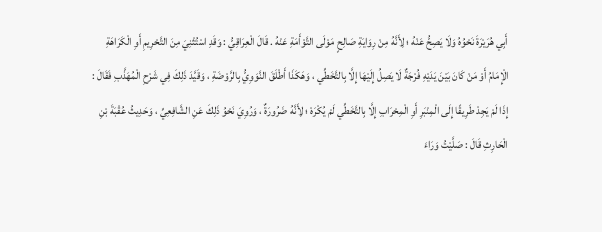أَبِي هُرَيْرَةَ نَحْوُهُ وَلَا يَصِحُّ عَنْهُ ؛ لِأَنَّهُ مِنْ رِوَايَةِ صَالِحٍ مَوْلَى التَّوْأَمَةِ عَنْهُ . قَالَ الْعِرَاقِيُّ : وَقَدِ اسْتُثْنِيَ مِنَ التَّحْرِيمِ أَوِ الْكَرَاهَةِ الْإِمَامُ أَوْ مَنْ كَانَ بَيْنَ يَدَيْهِ فُرْجَةٌ لَا يَصِلُ إِلَيْهَا إِلَّا بِالتَّخَطِّي ، وَهَكَذَا أَطْلَقَ النَّوَوِيُّ بِالرَّوْضَةِ ، وَقَيَّدَ ذَلِكَ فِي شَرْحِ الْمُهَذَّبِ فَقَالَ : إِذَا لَمْ يَجِدْ طَرِيقًا إِلَى الْمِنْبَرِ أَوِ الْمِحْرَابِ إِلَّا بِالتَّخَطِّي لَمْ يُكْرَهْ ؛ لِأَنَّهُ ضَرُورَةٌ ، وَرُوِيَ نَحْوُ ذَلِكَ عَنِ الشَّافِعِيِّ ، وَحَدِيثُ عُقْبَةَ بْنِ الْحَارِثِ قَالَ : صَلَّيْتُ وَرَاءَ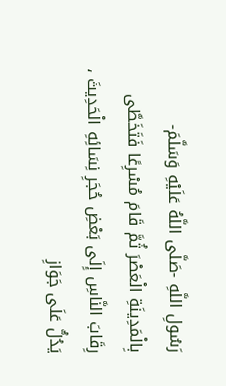رَسُولِ اللَّهِ -صَلَّى اللَّهُ عَلَيْهِ وَسَلَّمَ- بِالْمَدِينَةِ الْعَصْرَ ثُمَّ قَامَ مُسْرِعًا فَتَخَطَّى رِقَابَ النَّاسِ إِلَى بَعْضِ حُجَرِ نِسَائِهِ الْحَدِيثَ ، يَدُلُّ عَلَى جَوَازِ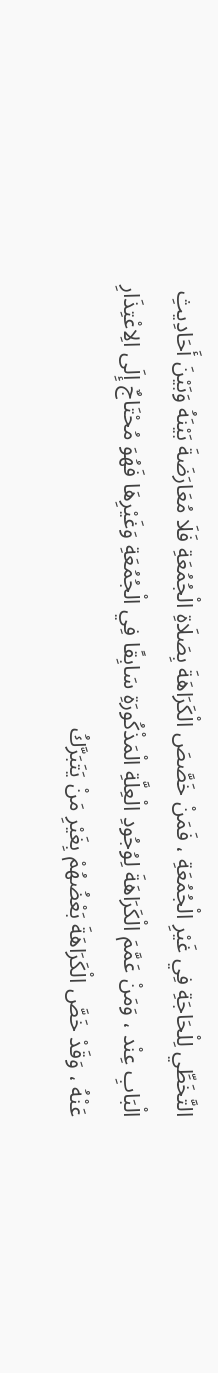التَّخَطِّي لِلْحَاجَةِ فِي غَيْرِ الْجُمُعَةِ ، فَمَنْ خَصَّصَ الْكَرَاهَةَ بِصَلَاةِ الْجُمُعَةِ فَلَا مُعَارَضَةَ بَيْنَهُ وَبَيْنَ أَحَادِيثِ الْبَابِ عِنْد ، وَمَنْ عَمَّمَ الْكَرَاهَةَ لِوُجُودِ الْعِلَّةِ الْمَذْكُورَةِ سَابِقًا فِي الْجُمُعَةِ وَغَيْرِهَا فَهُوَ مُحْتَاجٌ إِلَى الِاعْتِذَارِ عَنْهُ ، وَقَدْ خَصَّ الْكَرَاهَةَ بَعْضُهُمْ بِغَيْرِ مَنْ يَتَبَرَّكُ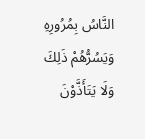النَّاسُ بِمُرُورِهِ وَيَسُرُّهُمْ ذَلِكَ وَلَا يَتَأَذَّوْنَ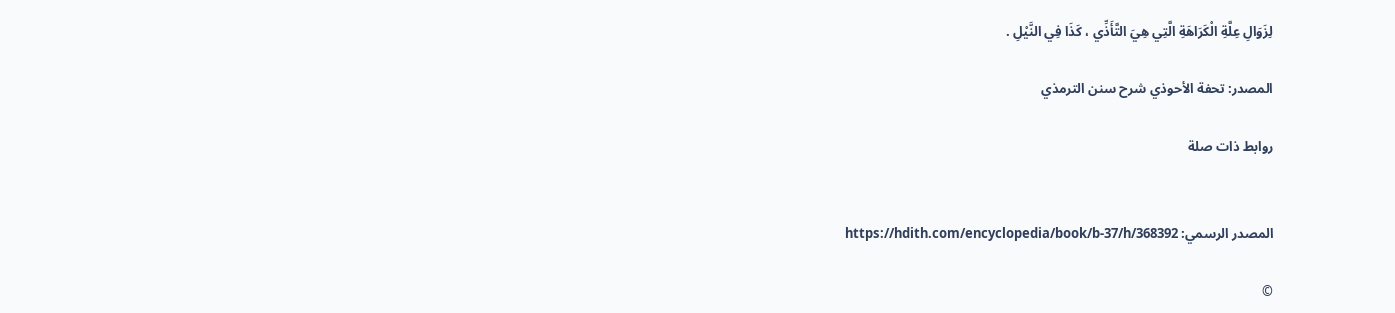لِزَوَالِ عِلَّةِ الْكَرَاهَةِ الَّتِي هِيَ التَّأَذِّي ، كَذَا فِي النَّيْلِ .

المصدر: تحفة الأحوذي شرح سنن الترمذي

روابط ذات صلة


المصدر الرسمي: https://hdith.com/encyclopedia/book/b-37/h/368392

©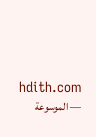hdith.com — الموسوعة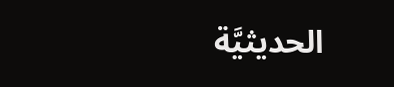الحديثيَّة